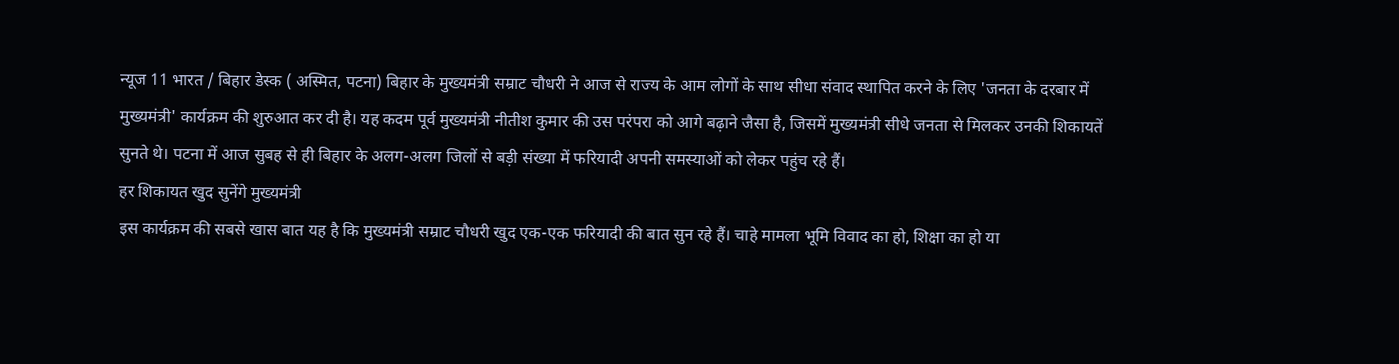न्यूज 11 भारत / बिहार डेस्क ( अस्मित, पटना) बिहार के मुख्यमंत्री सम्राट चौधरी ने आज से राज्य के आम लोगों के साथ सीधा संवाद स्थापित करने के लिए 'जनता के दरबार में मुख्यमंत्री' कार्यक्रम की शुरुआत कर दी है। यह कदम पूर्व मुख्यमंत्री नीतीश कुमार की उस परंपरा को आगे बढ़ाने जैसा है, जिसमें मुख्यमंत्री सीधे जनता से मिलकर उनकी शिकायतें सुनते थे। पटना में आज सुबह से ही बिहार के अलग-अलग जिलों से बड़ी संख्या में फरियादी अपनी समस्याओं को लेकर पहुंच रहे हैं।
हर शिकायत खुद सुनेंगे मुख्यमंत्री
इस कार्यक्रम की सबसे खास बात यह है कि मुख्यमंत्री सम्राट चौधरी खुद एक-एक फरियादी की बात सुन रहे हैं। चाहे मामला भूमि विवाद का हो, शिक्षा का हो या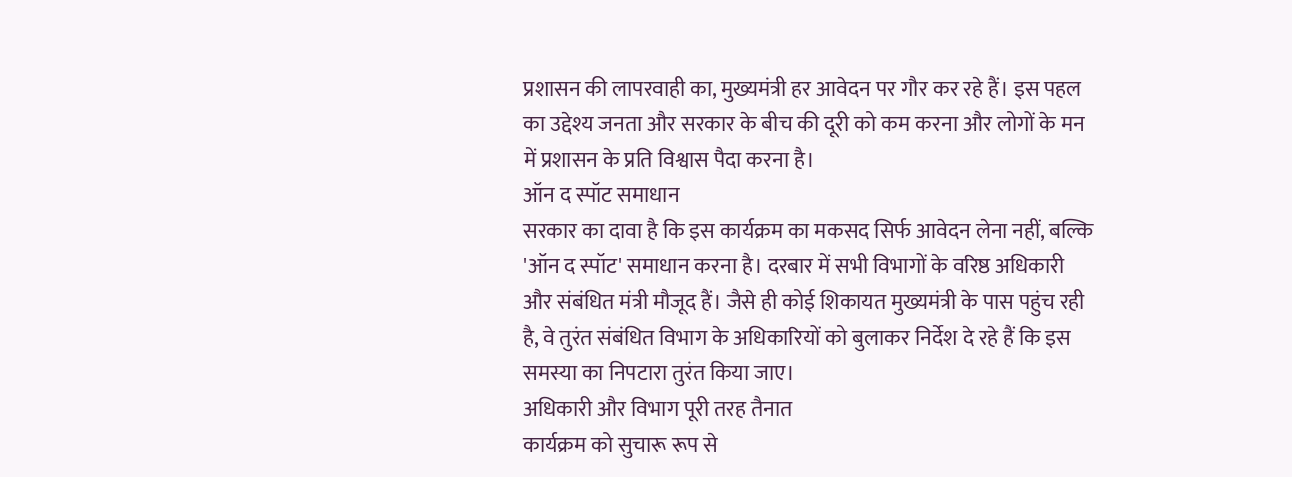प्रशासन की लापरवाही का, मुख्यमंत्री हर आवेदन पर गौर कर रहे हैं। इस पहल का उद्देश्य जनता और सरकार के बीच की दूरी को कम करना और लोगों के मन में प्रशासन के प्रति विश्वास पैदा करना है।
ऑन द स्पॉट समाधान
सरकार का दावा है कि इस कार्यक्रम का मकसद सिर्फ आवेदन लेना नहीं, बल्कि 'ऑन द स्पॉट' समाधान करना है। दरबार में सभी विभागों के वरिष्ठ अधिकारी और संबंधित मंत्री मौजूद हैं। जैसे ही कोई शिकायत मुख्यमंत्री के पास पहुंच रही है, वे तुरंत संबंधित विभाग के अधिकारियों को बुलाकर निर्देश दे रहे हैं कि इस समस्या का निपटारा तुरंत किया जाए।
अधिकारी और विभाग पूरी तरह तैनात
कार्यक्रम को सुचारू रूप से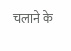चलाने के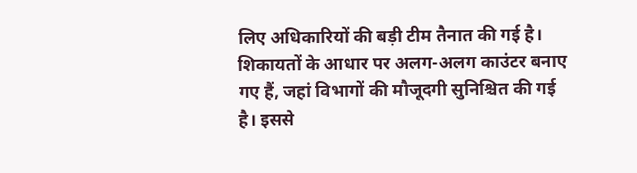लिए अधिकारियों की बड़ी टीम तैनात की गई है। शिकायतों के आधार पर अलग-अलग काउंटर बनाए गए हैं, जहां विभागों की मौजूदगी सुनिश्चित की गई है। इससे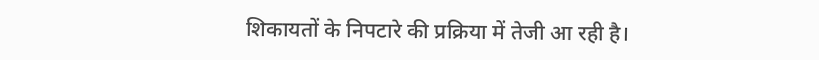शिकायतों के निपटारे की प्रक्रिया में तेजी आ रही है।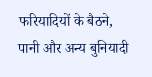फरियादियों के बैठने, पानी और अन्य बुनियादी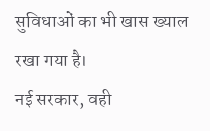सुविधाओं का भी खास ख्याल रखा गया है।
नई सरकार, वही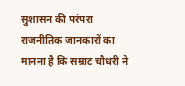सुशासन की परंपरा
राजनीतिक जानकारों का मानना है कि सम्राट चौधरी ने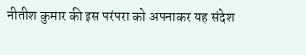नीतीश कुमार की इस परंपरा को अपनाकर यह संदेश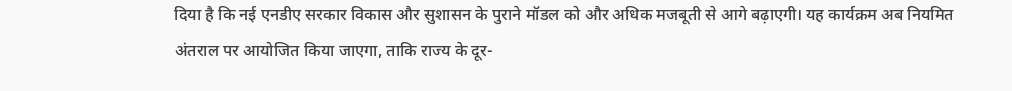दिया है कि नई एनडीए सरकार विकास और सुशासन के पुराने मॉडल को और अधिक मजबूती से आगे बढ़ाएगी। यह कार्यक्रम अब नियमित अंतराल पर आयोजित किया जाएगा, ताकि राज्य के दूर-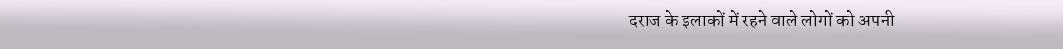दराज के इलाकों में रहने वाले लोगों को अपनी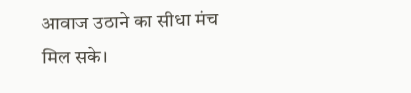आवाज उठाने का सीधा मंच मिल सके।